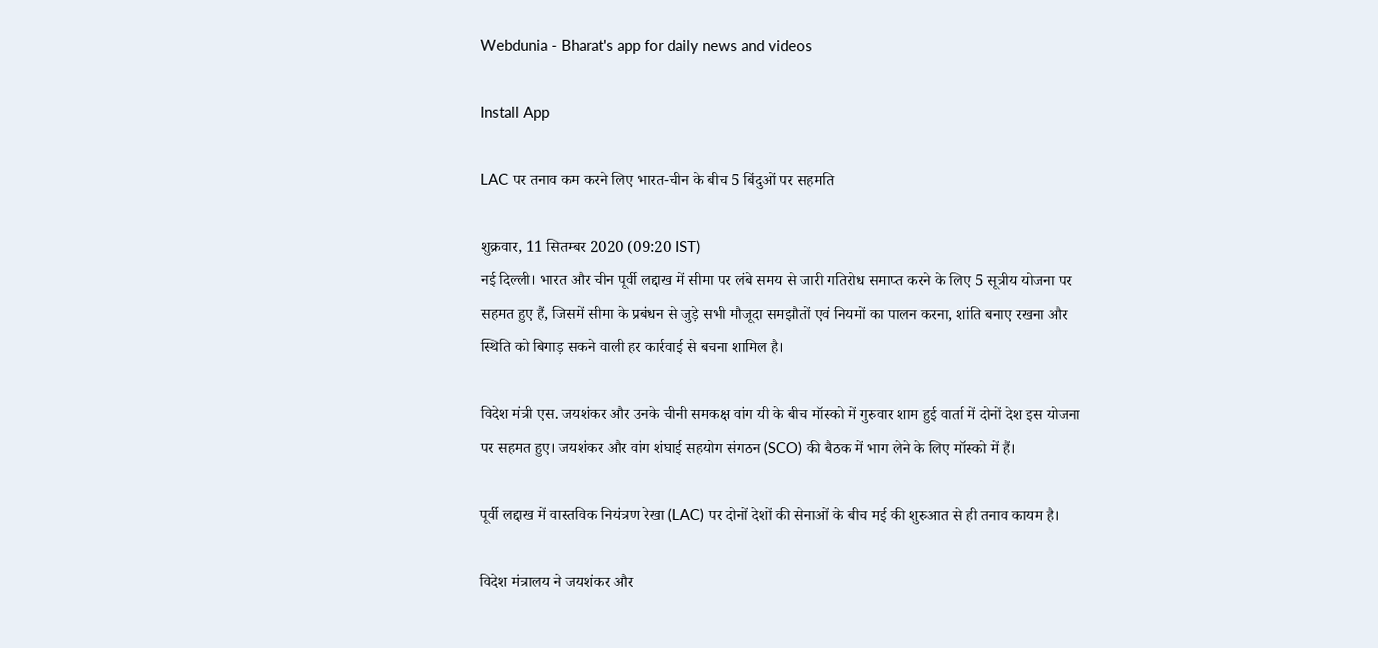Webdunia - Bharat's app for daily news and videos

Install App

LAC पर तनाव कम करने लिए भारत-चीन के बीच 5 बिंदुओं पर सहमति

शुक्रवार, 11 सितम्बर 2020 (09:20 IST)
नई दिल्ली। भारत और चीन पूर्वी लद्दाख में सीमा पर लंबे समय से जारी गतिरोध समाप्त करने के लिए 5 सूत्रीय योजना पर सहमत हुए हैं, जिसमें सीमा के प्रबंधन से जुड़े सभी मौजूदा समझौतों एवं नियमों का पालन करना, शांति बनाए रखना और स्थिति को बिगाड़ सकने वाली हर कार्रवाई से बचना शामिल है।

विदेश मंत्री एस. जयशंकर और उनके चीनी समकक्ष वांग यी के बीच मॉस्को में गुरुवार शाम हुई वार्ता में दोनों देश इस योजना पर सहमत हुए। जयशंकर और वांग शंघाई सहयोग संगठन (SCO) की बैठक में भाग लेने के लिए मॉस्को में हैं।

पूर्वी लद्दाख में वास्तविक नियंत्रण रेखा (LAC) पर दोनों देशों की सेनाओं के बीच मई की शुरुआत से ही तनाव कायम है।

विदेश मंत्रालय ने जयशंकर और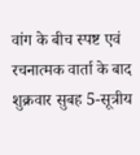वांग के बीच स्पष्ट एवं रचनात्मक वार्ता के बाद शुक्रवार सुबह 5-सूत्रीय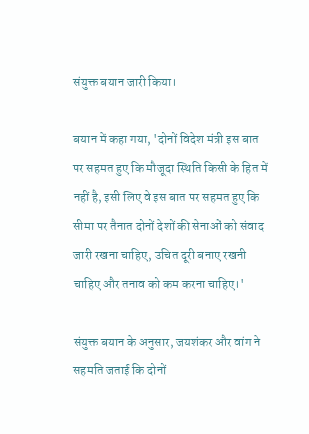संयुक्त बयान जारी किया।

बयान में कहा गया, 'दोनों विदेश मंत्री इस बात पर सहमत हुए कि मौजूदा स्थिति किसी के हित में नहीं है, इसी लिए वे इस बात पर सहमत हुए कि सीमा पर तैनात दोनों देशों की सेनाओं को संवाद जारी रखना चाहिए, उचित दूरी बनाए रखनी चाहिए और तनाव को कम करना चाहिए।'

संयुक्त बयान के अनुसार, जयशंकर और वांग ने सहमति जताई कि दोनों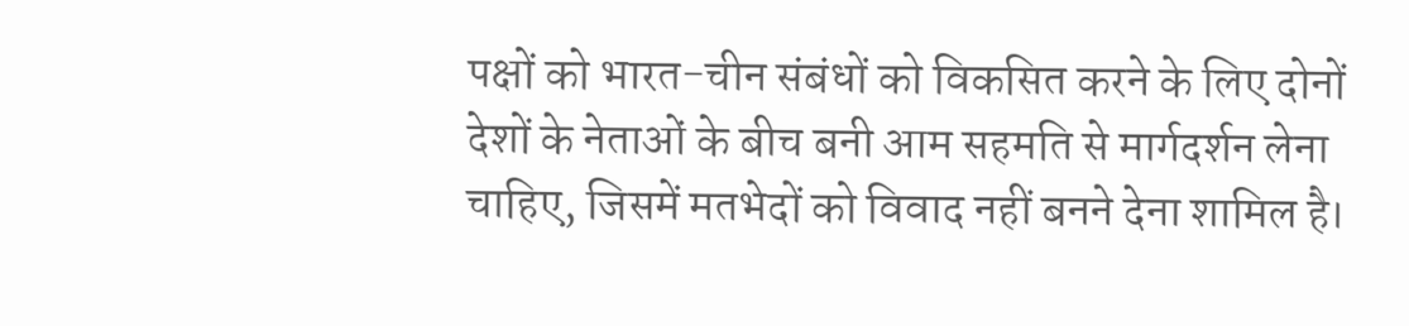पक्षों को भारत-चीन संबंधों को विकसित करने के लिए दोनों देशों के नेताओं के बीच बनी आम सहमति से मार्गदर्शन लेना चाहिए, जिसमें मतभेदों को विवाद नहीं बनने देना शामिल है।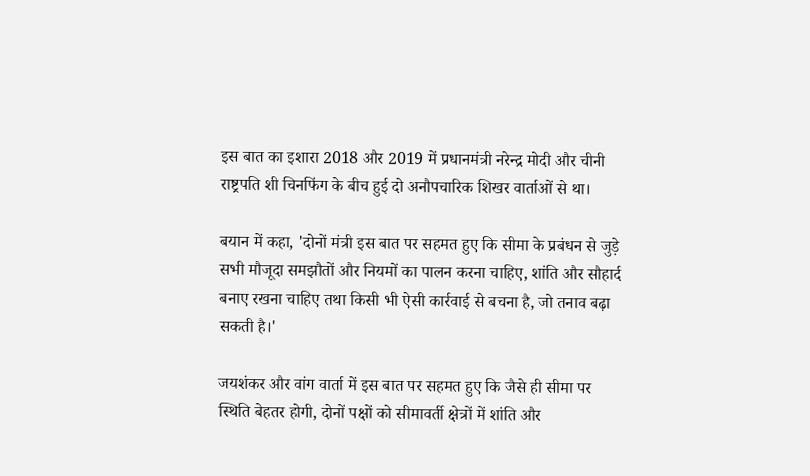इस बात का इशारा 2018 और 2019 में प्रधानमंत्री नरेन्द्र मोदी और चीनी राष्ट्रपति शी चिनफिंग के बीच हुई दो अनौपचारिक शिखर वार्ताओं से था।

बयान में कहा, 'दोनों मंत्री इस बात पर सहमत हुए कि सीमा के प्रबंधन से जुड़े सभी मौजूदा समझौतों और नियमों का पालन करना चाहिए, शांति और सौहार्द बनाए रखना चाहिए तथा किसी भी ऐसी कार्रवाई से बचना है, जो तनाव बढ़ा सकती है।'

जयशंकर और वांग वार्ता में इस बात पर सहमत हुए कि जैसे ही सीमा पर स्थिति बेहतर होगी, दोनों पक्षों को सीमावर्ती क्षेत्रों में शांति और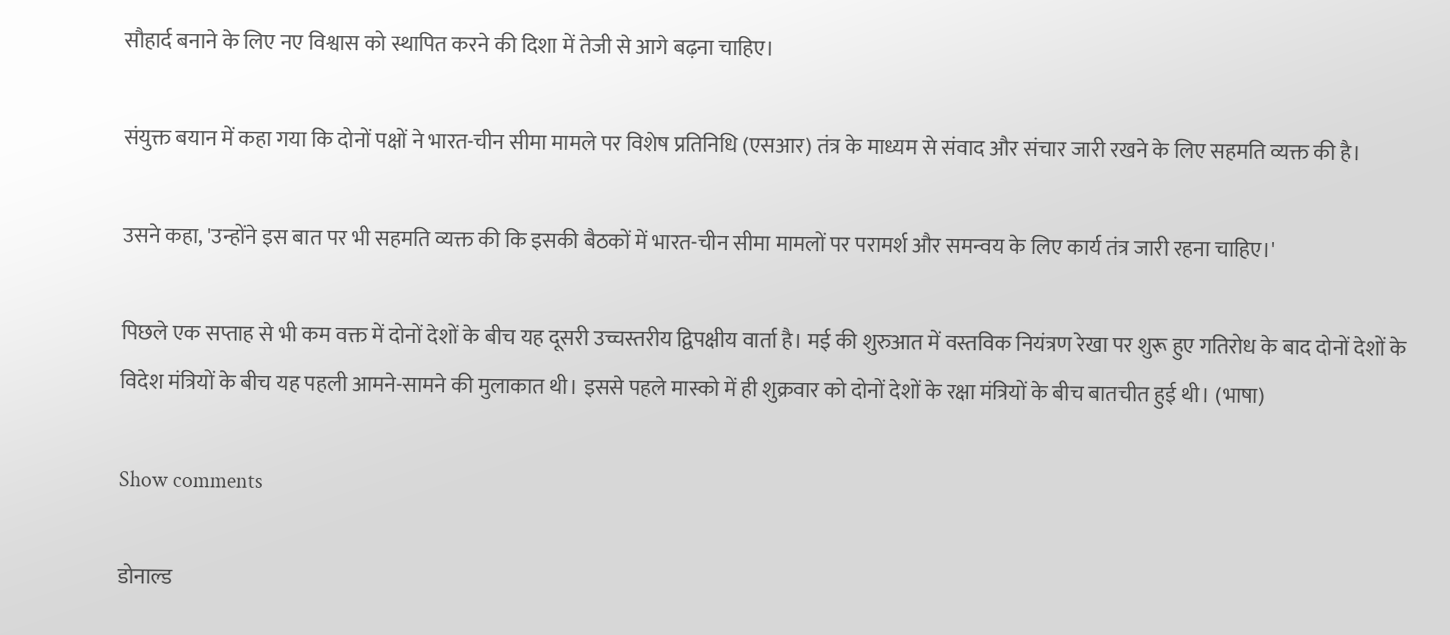सौहार्द बनाने के लिए नए विश्वास को स्थापित करने की दिशा में तेजी से आगे बढ़ना चाहिए।

संयुक्त बयान में कहा गया कि दोनों पक्षों ने भारत-चीन सीमा मामले पर विशेष प्रतिनिधि (एसआर) तंत्र के माध्यम से संवाद और संचार जारी रखने के लिए सहमति व्यक्त की है।

उसने कहा, 'उन्होंने इस बात पर भी सहमति व्यक्त की कि इसकी बैठकों में भारत-चीन सीमा मामलों पर परामर्श और समन्वय के लिए कार्य तंत्र जारी रहना चाहिए।'

पिछले एक सप्ताह से भी कम वक्त में दोनों देशों के बीच यह दूसरी उच्चस्तरीय द्विपक्षीय वार्ता है। मई की शुरुआत में वस्तविक नियंत्रण रेखा पर शुरू हुए गतिरोध के बाद दोनों देशों के विदेश मंत्रियों के बीच यह पहली आमने-सामने की मुलाकात थी। इससे पहले मास्को में ही शुक्रवार को दोनों देशों के रक्षा मंत्रियों के बीच बातचीत हुई थी। (भाषा)

Show comments

डोनाल्ड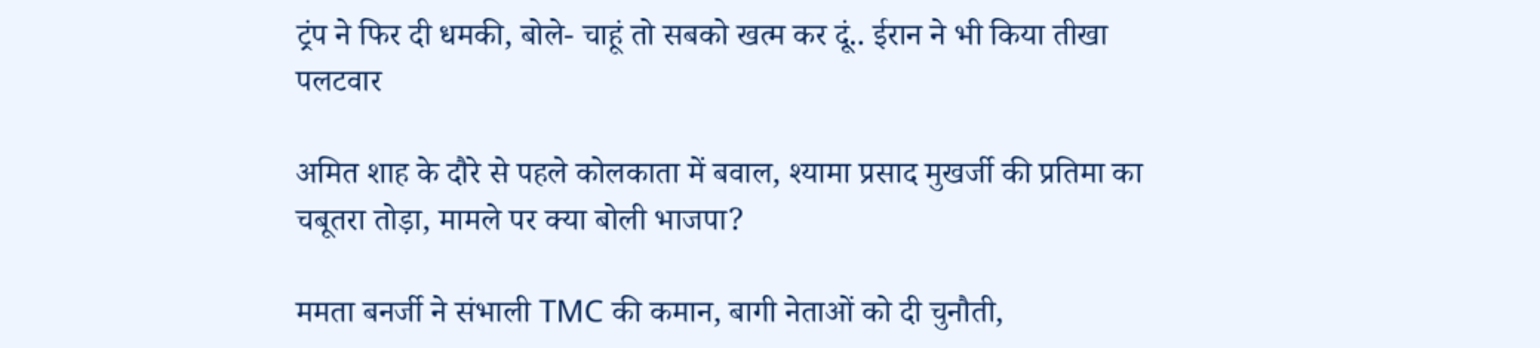ट्रंप ने फिर दी धमकी, बोले- चाहूं तो सबको खत्म कर दूं.. ईरान ने भी किया तीखा पलटवार

अमित शाह के दौरे से पहले कोलकाता में बवाल, श्यामा प्रसाद मुखर्जी की प्रतिमा का चबूतरा तोड़ा, मामले पर क्‍या बोली भाजपा?

ममता बनर्जी ने संभाली TMC की कमान, बागी नेताओं को दी चुनौती,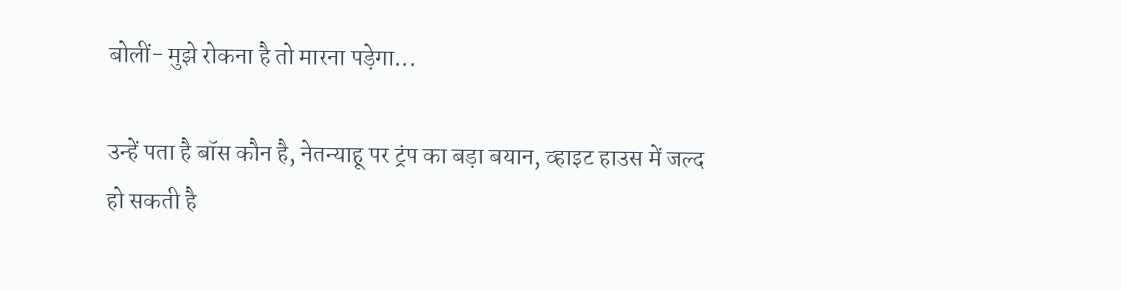बोलीं- मुझे रोकना है तो मारना पड़ेगा...

उन्हें पता है बॉस कौन है, नेतन्याहू पर ट्रंप का बड़ा बयान, व्हाइट हाउस में जल्द हो सकती है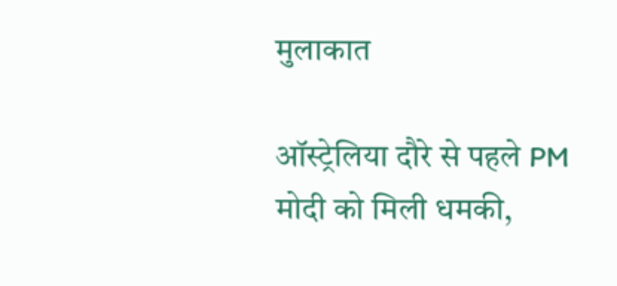मुलाकात

ऑस्ट्रेलिया दौरे से पहले PM मोदी को मिली धमकी,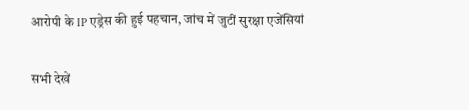आरोपी के IP एड्रेस की हुई पहचान, जांच में जुटीं सुरक्षा एजेंसियां

सभी देखें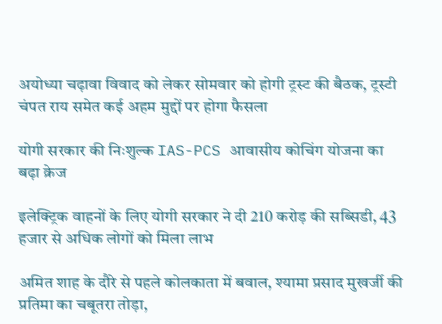अयोध्‍या चढ़ावा विवाद को लेकर सोमवार को होगी ट्रस्‍ट की बैठक, ट्रस्टी चंपत राय समेत कई अहम मुद्दों पर होगा फैसला

योगी सरकार की निःशुल्क IAS-PCS आवासीय कोचिंग योजना का बढ़ा क्रेज

इलेक्ट्रिक वाहनों के लिए योगी सरकार ने दी 210 करोड़ की सब्सिडी, 43 हजार से अधिक लोगों को मिला लाभ

अमित शाह के दौरे से पहले कोलकाता में बवाल, श्यामा प्रसाद मुखर्जी की प्रतिमा का चबूतरा तोड़ा,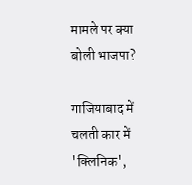मामले पर क्‍या बोली भाजपा?

गाजियाबाद में चलती कार में 'क्लिनिक',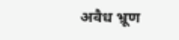अवैध भ्रूण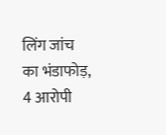लिंग जांच का भंडाफोड़, 4 आरोपी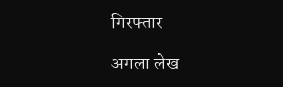गिरफ्तार

अगला लेख